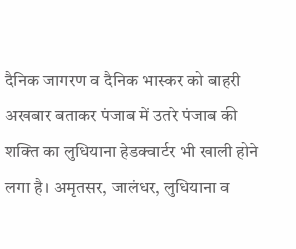दैनिक जागरण व दैनिक भास्कर को बाहरी अखबार बताकर पंजाब में उतरे पंजाब की शक्ति का लुधियाना हेडक्वार्टर भी खाली होने लगा है। अमृतसर, जालंधर, लुधियाना व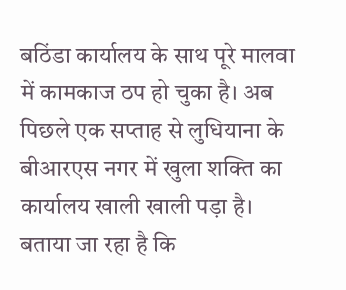बठिंडा कार्यालय के साथ पूरे मालवा में कामकाज ठप हो चुका है। अब पिछले एक सप्ताह से लुधियाना के बीआरएस नगर में खुला शक्ति का कार्यालय खाली खाली पड़ा है।
बताया जा रहा है कि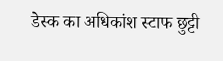डेस्क का अधिकांश स्टाफ छुट्टी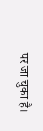पर जा चुका है।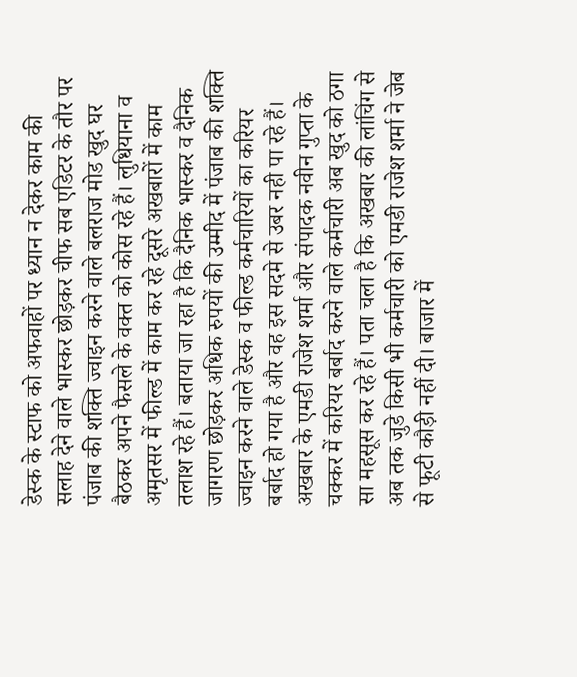डेस्क के स्टाफ को अफवाहों पर ध्यान न देकर काम की सलाह देने वाले भास्कर छोड़कर चीफ सब एडिटर के तौर पर पंजाब की शक्ति ज्वाइन करने वाले बलराज मोड खुद घर बैठकर अपने फैसले के वक्त को कोस रहे हैं। लुधियाना व अमृतसर में फील्ड में काम कर रहे दूसरे अखबारों में काम तलाश रहे हैं। बताया जा रहा है कि दैनिक भास्कर व दैनिक जागरण छोड़कर अधिक रुपयों की उम्मीद में पंजाब की शक्ति ज्वाइन करने वाले डेस्क व फील्ड कर्मचारियों का करियर बर्बाद हो गया है और वह इस सदमे से उबर नही पा रहे हैं।
अखबार के एमडी राजेश शर्मा और संपादक नवीन गुप्ता के चक्कर में करियर बर्बाद करने वाले कर्मचारी अब खुद को ठगा सा महसूस कर रहे हैं। पता चला है कि अखबार की लांचिंग से अब तक जुडे किसी भी कर्मचारी को एमडी राजेश शर्मा ने जेब से फूटी कौड़ी नहीं दी। बाजार में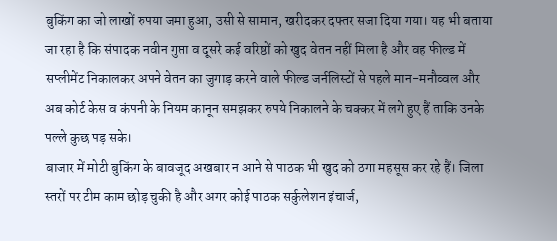बुकिंग का जो लाखों रुपया जमा हुआ, उसी से सामान, खरीदकर दफ्तर सजा दिया गया। यह भी बताया जा रहा है कि संपादक नवीन गुप्ता व दूसरे कई वरिष्ठों को खुद वेतन नहीं मिला है और वह फील्ड में सप्लीमेंट निकालकर अपने वेतन का जुगाड़ करने वाले फील्ड जर्नलिस्टों से पहले मान-मनौव्वल और अब कोर्ट केस व कंपनी के नियम कानून समझकर रुपये निकालने के चक्कर में लगे हुए हैं ताकि उनके पल्ले कुछ पड़ सके।
बाजार में मोटी बुकिंग के बावजूद अखबार न आने से पाठक भी खुद को ठगा महसूस कर रहे हैं। जिला स्तरों पर टीम काम छोड़ चुकी है और अगर कोई पाठक सर्कुलेशन इंचार्ज,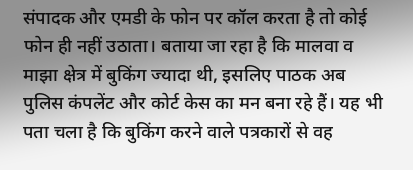संपादक और एमडी के फोन पर कॉल करता है तो कोई फोन ही नहीं उठाता। बताया जा रहा है कि मालवा व माझा क्षेत्र में बुकिंग ज्यादा थी, इसलिए पाठक अब पुलिस कंपलेंट और कोर्ट केस का मन बना रहे हैं। यह भी पता चला है कि बुकिंग करने वाले पत्रकारों से वह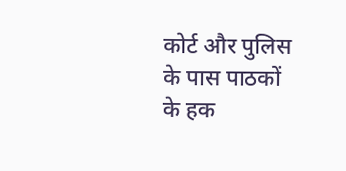कोर्ट और पुलिस के पास पाठकों के हक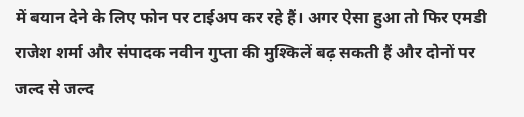में बयान देने के लिए फोन पर टाईअप कर रहे हैं। अगर ऐसा हुआ तो फिर एमडी राजेश शर्मा और संपादक नवीन गुप्ता की मुश्किलें बढ़ सकती हैं और दोनों पर जल्द से जल्द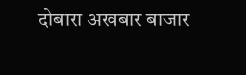दोबारा अखबार बाजार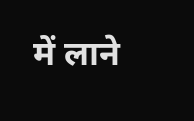में लाने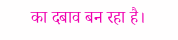का दबाव बन रहा है।